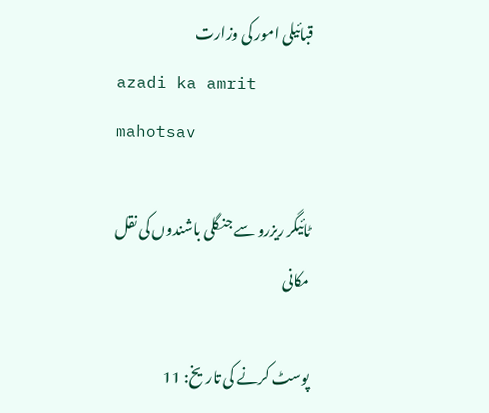قبائیلی امور کی وزارت
azadi ka amrit mahotsav

ٹائیگر ریزرو سے جنگلی باشندوں کی نقل مکانی

پوسٹ کرنے کی تاریخ: 11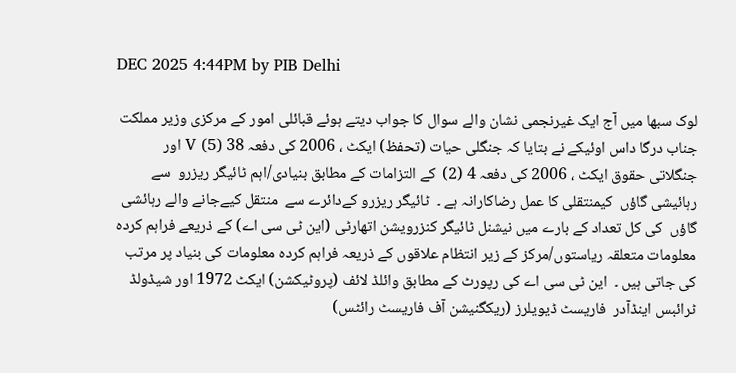DEC 2025 4:44PM by PIB Delhi

لوک سبھا میں آج ایک غیرنجمی نشان والے سوال کا جواب دیتے ہوئے قبائلی امور کے مرکزی وزیر مملکت جناب درگا داس اوئیکے نے بتایا کہ جنگلی حیات (تحفظ) ایکٹ ، 2006 کی دفعہ 38 V (5) اور جنگلاتی حقوق ایکٹ ، 2006 کی دفعہ 4 (2)  کے التزامات کے مطابق بنیادی/اہم ٹائیگر ریزرو  سے رہائیشی گاؤں  کیمنتقلی کا عمل رضاکارانہ ہے ۔  ٹائیگر ریزرو کےدائرے سے  منتقل کیےجانے والے رہائشی گاؤں  کی کل تعداد کے بارے میں نیشنل ٹائیگر کنزرویشن اتھارٹی (این ٹی سی اے) کے ذریعے فراہم کردہ معلومات متعلقہ ریاستوں/مرکز کے زیر انتظام علاقوں کے ذریعہ فراہم کردہ معلومات کی بنیاد پر مرتب کی جاتی ہیں ۔  این ٹی سی اے کی رپورٹ کے مطابق وائلڈ لائف (پروٹیکشن) ایکٹ 1972 اور شیڈولڈ ٹرائبس اینڈآدر  فاریسٹ ڈیویلرز (ریکگنیشن آف فاریسٹ رائٹس)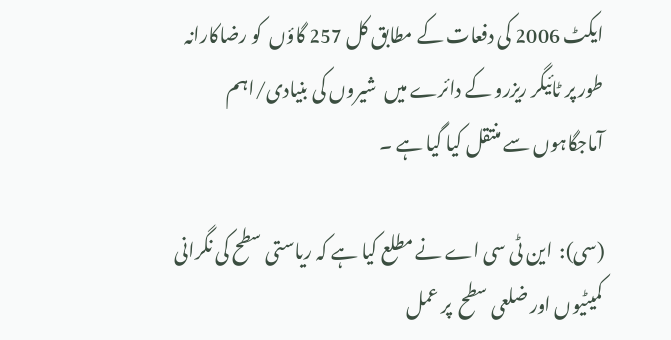ایکٹ 2006 کی دفعات کے مطابق کل 257 گاؤں  کو رضاکارانہ طور پر ٹائیگر ریزرو کے دائرے میں  شیروں کی بنیادی/اہم آماجگاہوں سے منتقل کیا گیا ہے ۔

(سی):  این ٹی سی اے نے مطلع کیا ہے کہ ریاستی سطح کی نگرانی کمیٹیوں اور ضلعی سطح  پر عمل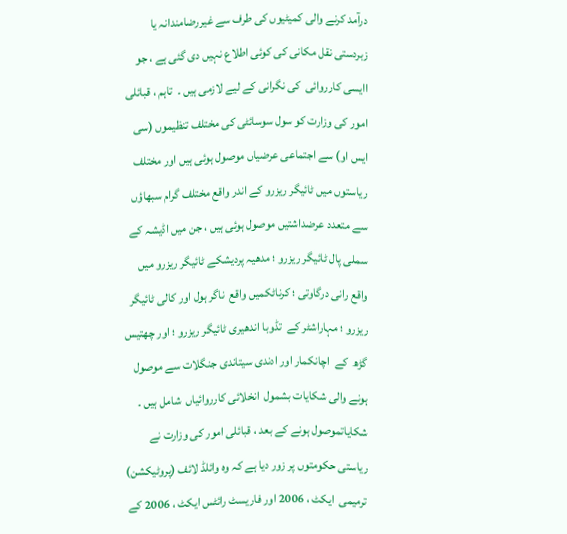درآمد کرنے والی کمیٹیوں کی طرف سے غیررضامندانہ یا زبردستی نقل مکانی کی کوئی اطلاع نہیں دی گئی ہے ، جو اایسی کارروائی  کی نگرانی کے لیے لازمی ہیں ۔  تاہم ، قبائلی امور کی وزارت کو سول سوسائٹی کی مختلف تنظیموں (سی ایس او) سے اجتماعی عرضیاں موصول ہوئی ہیں اور مختلف ریاستوں میں ٹائیگر ریزرو کے اندر واقع مختلف گرام سبھاؤں سے متعدد عرضداشتیں موصول ہوئی ہیں ، جن میں اڈیشہ کے سملی پال ٹائیگر ریزرو ؛ مدھیہ پردیشکے ٹائیگر ریزرو میں واقع رانی درگاوتی ؛ کرناٹکمیں واقع  ناگر ہول اور کالی ٹائیگر ریزرو ؛ مہاراشٹر کے  تڈوبا اندھیری ٹائیگر ریزرو ؛ اور چھتیس گڑھ  کے  اچانکمار اور ادندی سیتاندی جنگلات سے موصول ہونے والی شکایات بشمول  انخلائی کارروائیاں  شامل ہیں ۔  شکایاتموصول ہونے کے بعد ، قبائلی امور کی وزارت نے ریاستی حکومتوں پر زور دیا ہے کہ وہ وائلڈ لائف (پروٹیکشن) ترمیمی  ایکٹ ، 2006 اور فاریسٹ رائٹس ایکٹ ، 2006 کے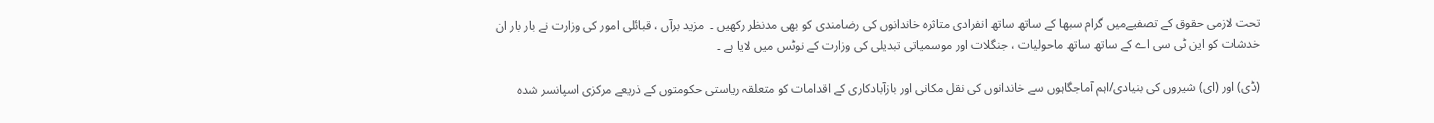تحت لازمی حقوق کے تصفیےمیں گرام سبھا کے ساتھ ساتھ انفرادی متاثرہ خاندانوں کی رضامندی کو بھی مدنظر رکھیں ۔  مزید برآں ، قبائلی امور کی وزارت نے بار بار ان خدشات کو این ٹی سی اے کے ساتھ ساتھ ماحولیات ، جنگلات اور موسمیاتی تبدیلی کی وزارت کے نوٹس میں لایا ہے ۔

(ڈی) اور (ای) شیروں کی بنیادی/اہم آماجگاہوں سے خاندانوں کی نقل مکانی اور بازآبادکاری کے اقدامات کو متعلقہ ریاستی حکومتوں کے ذریعے مرکزی اسپانسر شدہ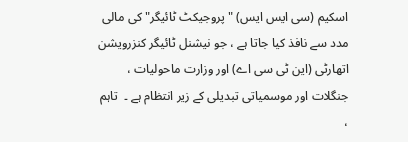اسکیم (سی ایس ایس) "پروجیکٹ ٹائیگر" کی مالی مدد سے نافذ کیا جاتا ہے ، جو نیشنل ٹائیگر کنزرویشن اتھارٹی (این ٹی سی اے) اور وزارت ماحولیات ، جنگلات اور موسمیاتی تبدیلی کے زیر انتظام ہے ۔  تاہم ،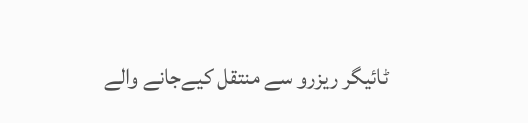ٹائیگر ریزرو سے منتقل کیےجانے والے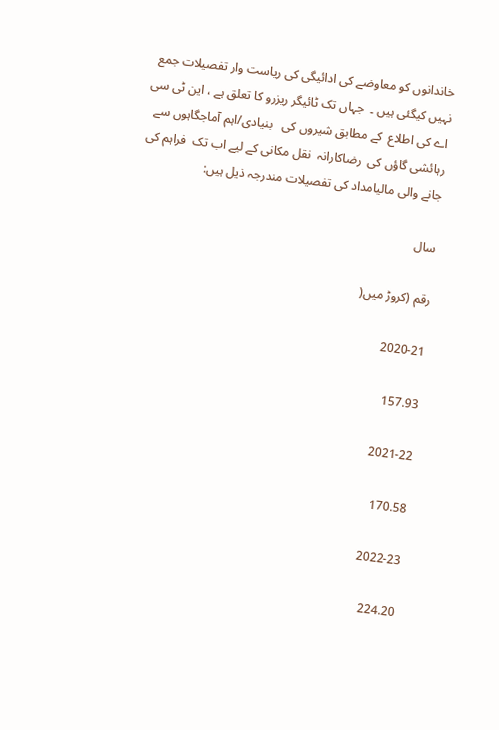خاندانوں کو معاوضے کی ادائیگی کی ریاست وار تفصیلات جمع نہیں کیگئی ہیں ۔  جہاں تک ٹائیگر ریزرو کا تعلق ہے ، این ٹی سی اے کی اطلاع  کے مطابق شیروں کی   بنیادی/اہم آماجگاہوں سے رہائشی گاؤں کی  رضاکارانہ  نقل مکانی کے لیے اب تک  فراہم کی جانے والی مالیامداد کی تفصیلات مندرجہ ذیل ہیں:

سال

رقم (کروڑ میں(

2020-21

157.93

2021-22

170.58

2022-23

224.20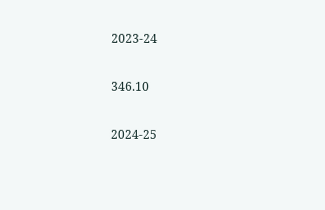2023-24

346.10

2024-25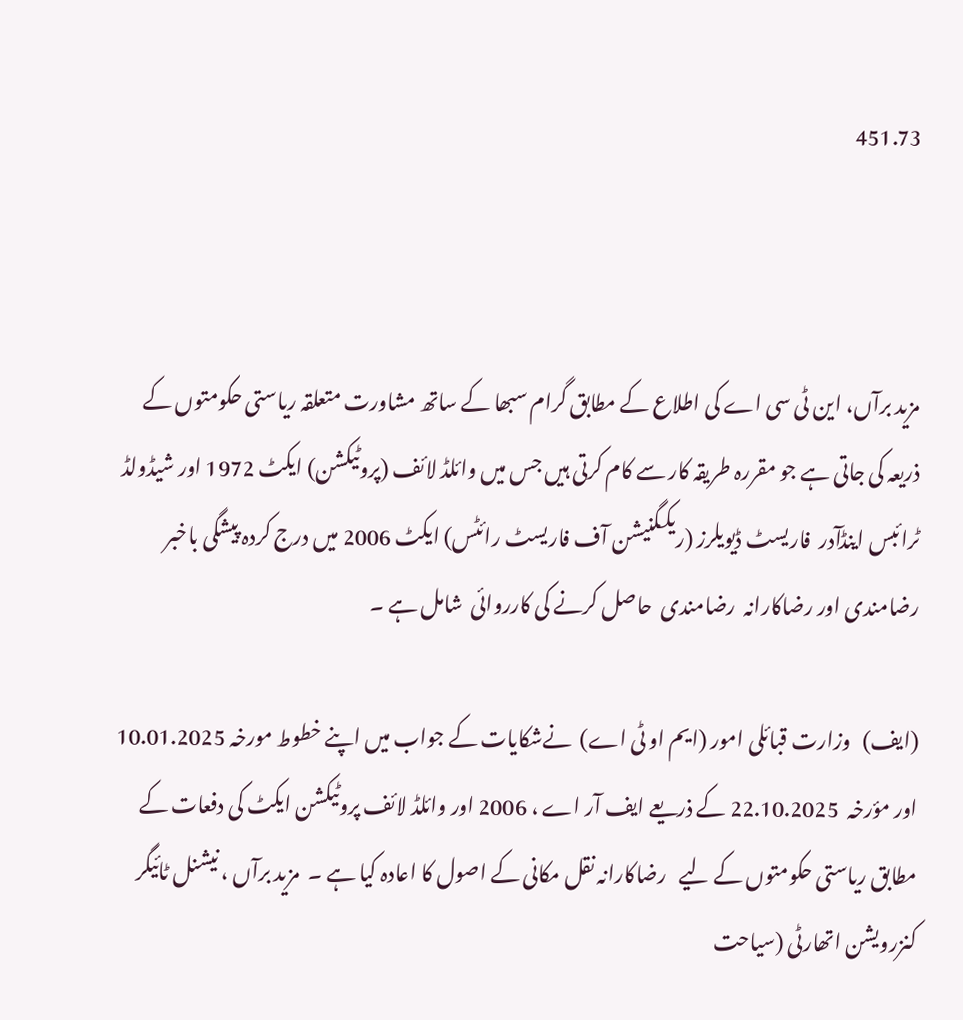451.73



مزید برآں، این ٹی سی اے کی اطلاع کے مطابق گرام سبھا کے ساتھ مشاورت متعلقہ ریاستی حکومتوں کے ذریعہ کی جاتی ہے جو مقررہ طریقہ کار سے کام کرتی ہیں جس میں وائلڈ لائف (پروٹیکشن) ایکٹ 1972 اور شیڈولڈ ٹرائبس اینڈآدر  فاریسٹ ڈیویلرز (ریکگنیشن آف فاریسٹ رائٹس) ایکٹ 2006 میں درج کردہ پیشگی باخبر رضامندی اور رضاکارانہ  رضامندی  حاصل کرنے کی کارروائی  شامل ہے ۔

(ایف)   وزارت قبائلی امور (ایم او ٹی اے)  نےشکایات کے جواب میں اپنے خطوط مورخہ 10.01.2025  اور مؤرخہ  22.10.2025 کے ذریعے ایف آر اے ، 2006 اور وائلڈ لائف پروٹیکشن ایکٹ کی دفعات کے مطابق ریاستی حکومتوں کے لیے   رضاکارانہ نقل مکانی کے اصول کا اعادہ کیا ہے ۔  مزید برآں ، نیشنل ٹائیگر کنزرویشن اتھارٹی (سیاحت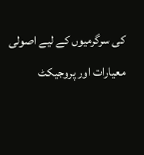کی سرگرمیوں کے لیے اصولی معیارات اور پروجیکٹ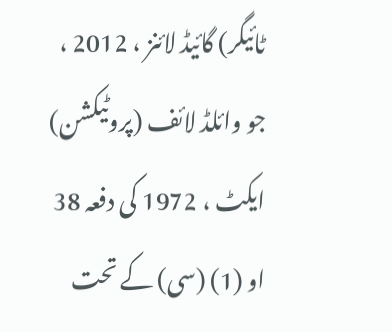ٹائیگر) گائیڈ لائنز ، 2012 ، جو وائلڈ لائف (پروٹیکشن) ایکٹ ، 1972 کی دفعہ 38 او (1) (سی) کے تحت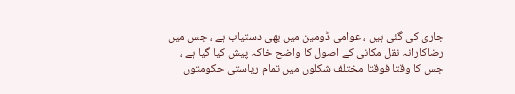جاری کی گئی ہیں ، عوامی ڈومین میں بھی دستیاب ہے ، جس میں رضاکارانہ نقل مکانی کے اصول کا واضح خاکہ پیش کیا گیا ہے ، جس کا وقتا فوقتا مختلف شکلوں میں تمام ریاستی حکومتوں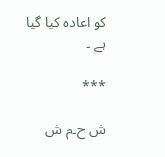کو اعادہ کیا گیا ہے ۔

***

ش ح۔م ش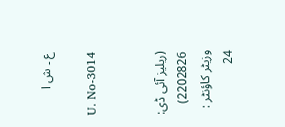ع ۔ ش ا

U. No-3014


(ریلیز آئی ڈی: 2202826) وزیٹر کاؤنٹر : 24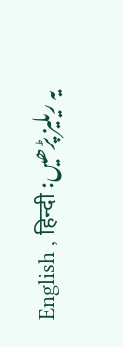یہ ریلیز پڑھیں: English , हिन्दी